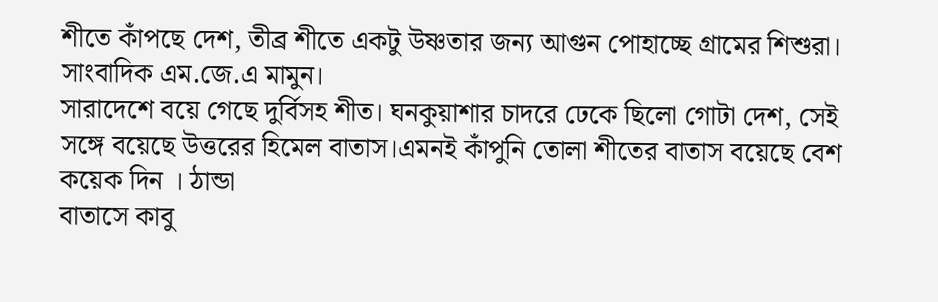শীতে কাঁপছে দেশ, তীব্র শীতে একটু উষ্ণতার জন্য আগুন পোহাচ্ছে গ্রামের শিশুরা।
সাংবাদিক এম.জে.এ মামুন।
সারাদেশে বয়ে গেছে দুর্বিসহ শীত। ঘনকুয়াশার চাদরে ঢেকে ছিলো গোটা দেশ, সেই সঙ্গে বয়েছে উত্তরের হিমেল বাতাস।এমনই কাঁপুনি তোলা শীতের বাতাস বয়েছে বেশ কয়েক দিন । ঠান্ডা
বাতাসে কাবু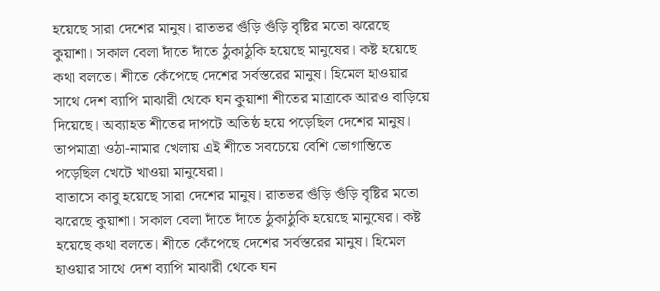হয়েছে সারা দেশের মানুষ। রাতভর গুঁড়ি গুঁড়ি বৃষ্টির মতো ঝরেছে কুয়াশা। সকাল বেলা দাঁতে দাঁতে ঠুকাঠুকি হয়েছে মানুষের। কষ্ট হয়েছে কথা বলতে। শীতে কেঁপেছে দেশের সর্বস্তরের মানুষ। হিমেল হাওয়ার সাথে দেশ ব্যাপি মাঝারী থেকে ঘন কুয়াশা শীতের মাত্রাকে আরও বাড়িয়ে দিয়েছে। অব্যাহত শীতের দাপটে অতিষ্ঠ হয়ে পড়েছিল দেশের মানুষ। তাপমাত্রা ওঠা-নামার খেলায় এই শীতে সবচেয়ে বেশি ভোগান্তিতে পড়েছিল খেটে খাওয়া মানুষেরা।
বাতাসে কাবু হয়েছে সারা দেশের মানুষ। রাতভর গুঁড়ি গুঁড়ি বৃষ্টির মতো ঝরেছে কুয়াশা। সকাল বেলা দাঁতে দাঁতে ঠুকাঠুকি হয়েছে মানুষের। কষ্ট হয়েছে কথা বলতে। শীতে কেঁপেছে দেশের সর্বস্তরের মানুষ। হিমেল হাওয়ার সাথে দেশ ব্যাপি মাঝারী থেকে ঘন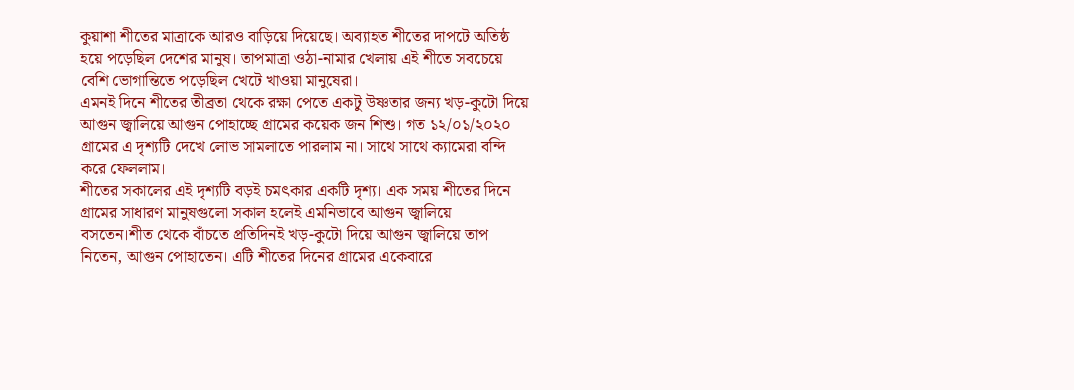কুয়াশা শীতের মাত্রাকে আরও বাড়িয়ে দিয়েছে। অব্যাহত শীতের দাপটে অতিষ্ঠ হয়ে পড়েছিল দেশের মানুষ। তাপমাত্রা ওঠা-নামার খেলায় এই শীতে সবচেয়ে বেশি ভোগান্তিতে পড়েছিল খেটে খাওয়া মানুষেরা।
এমনই দিনে শীতের তীব্রতা থেকে রক্ষা পেতে একটু উষ্ণতার জন্য খড়-কুটো দিয়ে আগুন জ্বালিয়ে আগুন পোহাচ্ছে গ্রামের কয়েক জন শিশু। গত ১২/০১/২০২০ গ্রামের এ দৃশ্যটি দেখে লোভ সামলাতে পারলাম না। সাথে সাথে ক্যামেরা বন্দি করে ফেললাম।
শীতের সকালের এই দৃশ্যটি বড়ই চমৎকার একটি দৃশ্য। এক সময় শীতের দিনে গ্রামের সাধারণ মানুষগুলো সকাল হলেই এমনিভাবে আগুন জ্বালিয়ে বসতেন।শীত থেকে বাঁচতে প্রতিদিনই খড়-কুটো দিয়ে আগুন জ্বালিয়ে তাপ নিতেন, আগুন পোহাতেন। এটি শীতের দিনের গ্রামের একেবারে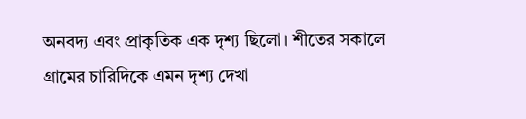অনবদ্য এবং প্রাকৃতিক এক দৃশ্য ছিলো। শীতের সকালে গ্রামের চারিদিকে এমন দৃশ্য দেখা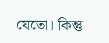যেতো। কিন্তু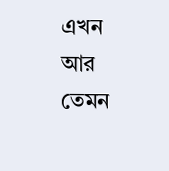এখন আর তেমন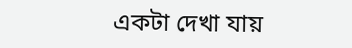একটা দেখা যায়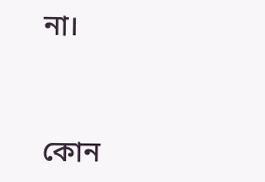না।


কোন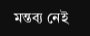মন্তব্য নেই